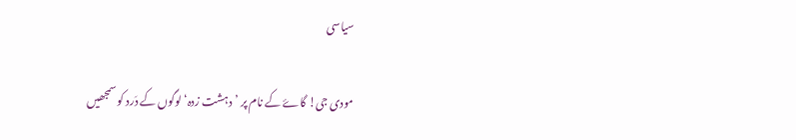سیاسی

مودی جی! گاۓ کے نام پر ’دہشت زدہ‘ لوگوں کے دَرد کو سمجھیں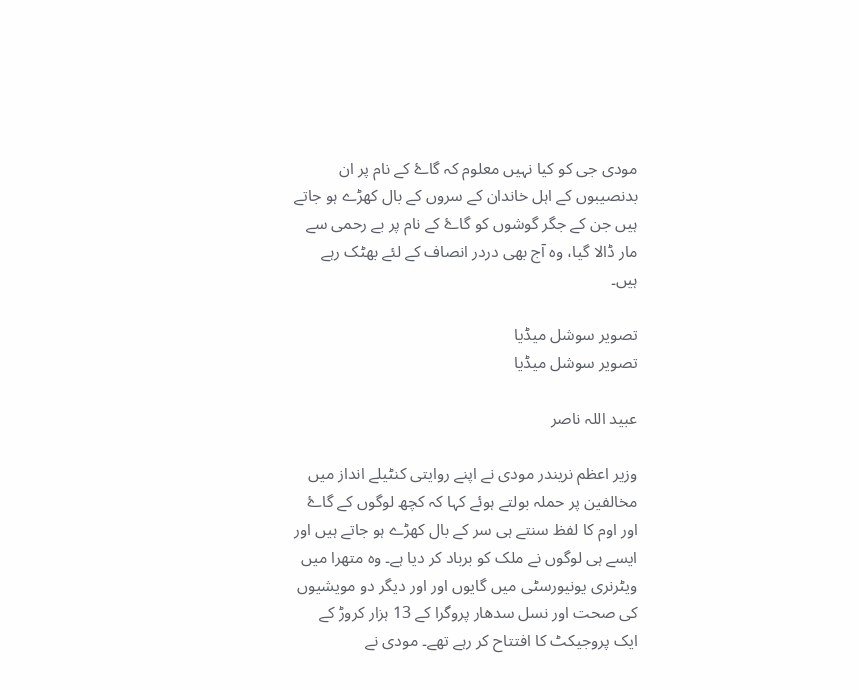مودی جی کو کیا نہیں معلوم کہ گاۓ کے نام پر ان بدنصیبوں کے اہل خاندان کے سروں کے بال کھڑے ہو جاتے ہیں جن کے جگر گوشوں کو گاۓ کے نام پر بے رحمی سے مار ڈالا گیا، وہ آج بھی دردر انصاف کے لئے بھٹک رہے ہیں۔

تصویر سوشل میڈیا
تصویر سوشل میڈیا

عبید اللہ ناصر

وزیر اعظم نریندر مودی نے اپنے روایتی کنٹیلے انداز میں مخالفین پر حملہ بولتے ہوئے کہا کہ کچھ لوگوں کے گاۓ اور اوم کا لفظ سنتے ہی سر کے بال کھڑے ہو جاتے ہیں اور ایسے ہی لوگوں نے ملک کو برباد کر دیا ہے۔ وہ متھرا میں ویٹرنری یونیورسٹی میں گایوں اور اور دیگر دو مویشیوں کی صحت اور نسل سدھار پروگرا کے 13 ہزار کروڑ کے ایک پروجیکٹ کا افتتاح کر رہے تھے۔ مودی نے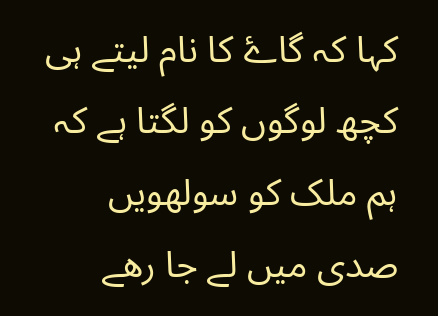کہا کہ گاۓ کا نام لیتے ہی کچھ لوگوں کو لگتا ہے کہ ہم ملک کو سولھویں صدی میں لے جا رھے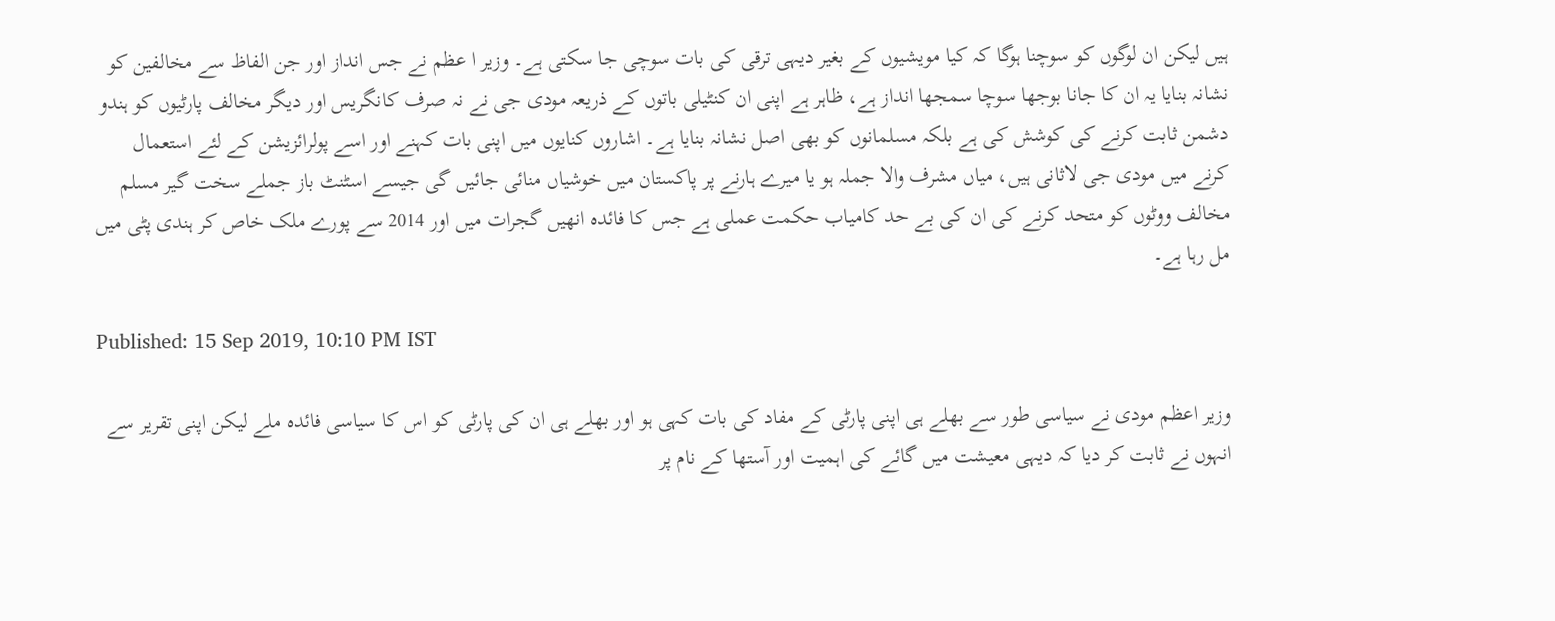ہیں لیکن ان لوگوں کو سوچنا ہوگا کہ کیا مویشیوں کے بغیر دیہی ترقی کی بات سوچی جا سکتی ہے۔ وزیر ا عظم نے جس انداز اور جن الفاظ سے مخالفین کو نشانہ بنایا یہ ان کا جانا بوجھا سوچا سمجھا انداز ہے، ظاہر ہے اپنی ان کنٹیلی باتوں کے ذریعہ مودی جی نے نہ صرف کانگریس اور دیگر مخالف پارٹیوں کو ہندو دشمن ثابت کرنے کی کوشش کی ہے بلکہ مسلمانوں کو بھی اصل نشانہ بنایا ہے۔ اشاروں کنایوں میں اپنی بات کہنے اور اسے پولرائزیشن کے لئے استعمال کرنے میں مودی جی لاثانی ہیں، میاں مشرف والا جملہ ہو یا میرے ہارنے پر پاکستان میں خوشیاں منائی جائیں گی جیسے اسٹنٹ باز جملے سخت گیر مسلم مخالف ووٹوں کو متحد کرنے کی ان کی بے حد کامیاب حکمت عملی ہے جس کا فائدہ انھیں گجرات میں اور 2014 سے پورے ملک خاص کر ہندی پٹی میں مل رہا ہے۔

Published: 15 Sep 2019, 10:10 PM IST

وزیر اعظم مودی نے سیاسی طور سے بھلے ہی اپنی پارٹی کے مفاد کی بات کہی ہو اور بھلے ہی ان کی پارٹی کو اس کا سیاسی فائدہ ملے لیکن اپنی تقریر سے انہوں نے ثابت کر دیا کہ دیہی معیشت میں گائے کی اہمیت اور آستھا کے نام پر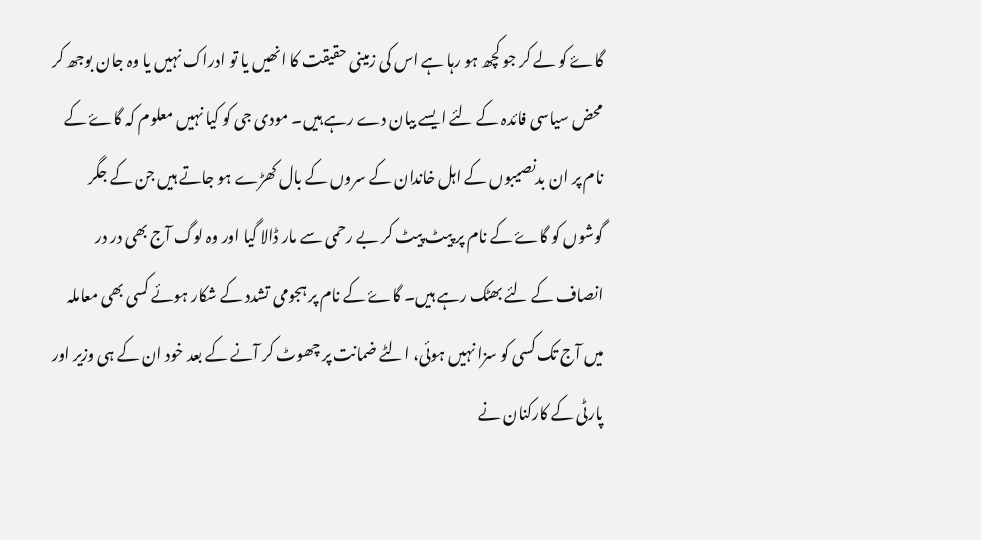گاۓ کو لے کر جو کچھ ہو رہا ہے اس کی زمینی حقیقت کا انھیں یا تو ادراک نہیں یا وہ جان بوجھ کر محض سیاسی فائدہ کے لئے ایسے بیان دے رہے ہیں۔ مودی جی کو کیا نہیں معلوم کہ گاۓ کے نام پر ان بدنصیبوں کے اہل خاندان کے سروں کے بال کھڑے ہو جاتے ہیں جن کے جگر گوشوں کو گاۓ کے نام پر پیٹ پیٹ کر بے رحمی سے مار ڈالا گیا اور وہ لوگ آج بھی در در انصاف کے لئے بھٹک رہے ہیں۔ گاۓ کے نام پر ہجومی تشدد کے شکار ہوئے کسی بھی معاملہ میں آج تک کسی کو سزا نہیں ہوئی، الٹے ضمانت پر چھوٹ کر آنے کے بعد خود ان کے ہی وزیر اور پارٹی کے کارکنان نے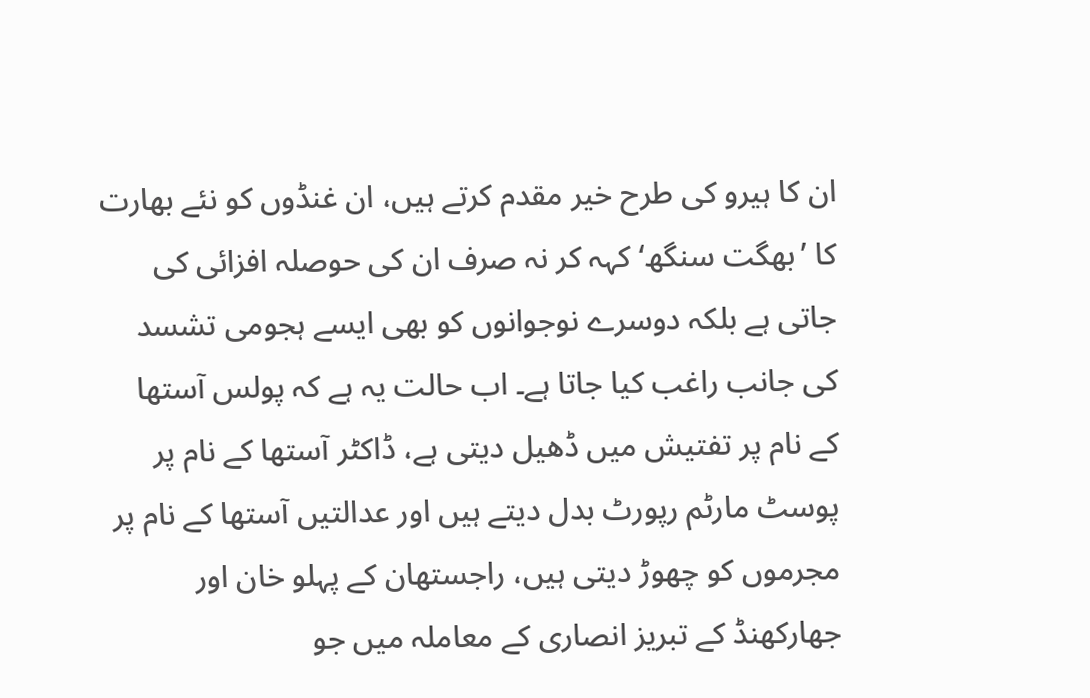ان کا ہیرو کی طرح خیر مقدم کرتے ہیں، ان غنڈوں کو نئے بھارت کا ’بھگت سنگھ‘ کہہ کر نہ صرف ان کی حوصلہ افزائی کی جاتی ہے بلکہ دوسرے نوجوانوں کو بھی ایسے ہجومی تشسد کی جانب راغب کیا جاتا ہے۔ اب حالت یہ ہے کہ پولس آستھا کے نام پر تفتیش میں ڈھیل دیتی ہے، ڈاکٹر آستھا کے نام پر پوسٹ مارٹم رپورٹ بدل دیتے ہیں اور عدالتیں آستھا کے نام پر مجرموں کو چھوڑ دیتی ہیں، راجستھان کے پہلو خان اور جھارکھنڈ کے تبریز انصاری کے معاملہ میں جو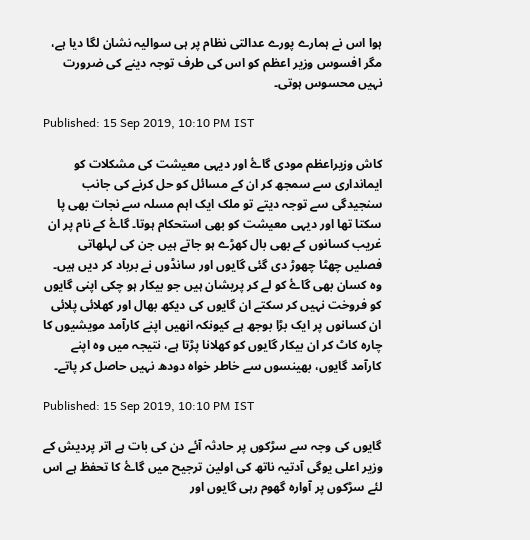ہوا اس نے ہمارے پورے عدالتی نظام پر ہی سوالیہ نشان لگا دیا ہے، مگر افسوس وزیر اعظم کو اس کی طرف توجہ دینے کی ضرورت نہیں محسوس ہوتی۔

Published: 15 Sep 2019, 10:10 PM IST

کاش وزیراعظم مودی گاۓ اور دیہی معیشت کی مشکلات کو ایمانداری سے سمجھ کر ان کے مسائل کو حل کرنے کی جانب سنجیدگی سے توجہ دیتے تو ملک ایک اہم مسلہ سے نجات بھی پا سکتا تھا اور دیہی معیشت کو بھی استحکام ہوتا۔ گاۓ کے نام پر ان غریب کسانوں کے بھی بال کھڑے ہو جاتے ہیں جن کی لہلھاتی فصلیں چھٹا چھوڑ دی گئی گایوں اور سانڈوں نے برباد کر دیں ہیں۔ وہ کسان بھی گاۓ کو لے کر پریشان ہیں جو بیکار ہو چکی اپنی گایوں کو فروخت نہیں کر سکتے ان گایوں کی دیکھ بھال اور کھلائی پلائی ان کسانوں پر ایک بڑا بوجھ ہے کیونکہ انھیں اپنے کارآمد مویشیوں کا چارہ کاٹ کر ان بیکار گایوں کو کھلانا پڑتا ہے، نتیجہ میں وہ اپنے کارآمد گایوں، بھینسوں سے خاطر خواہ دودھ نہیں حاصل کر پاتے۔

Published: 15 Sep 2019, 10:10 PM IST

گایوں کی وجہ سے سڑکوں پر حادثہ آئے دن کی بات ہے اتر پردیش کے وزیر اعلی یوگی آدتیہ ناتھ کی اولین ترجیح میں گاۓ کا تحفظ ہے اس لئے سڑکوں پر آوارہ گھوم رہی گایوں اور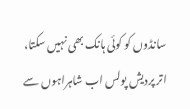سانڈوں کو کوئی ہانک بھی نہیں سکتا، اتر پردیش پولس اب شاہراہوں سے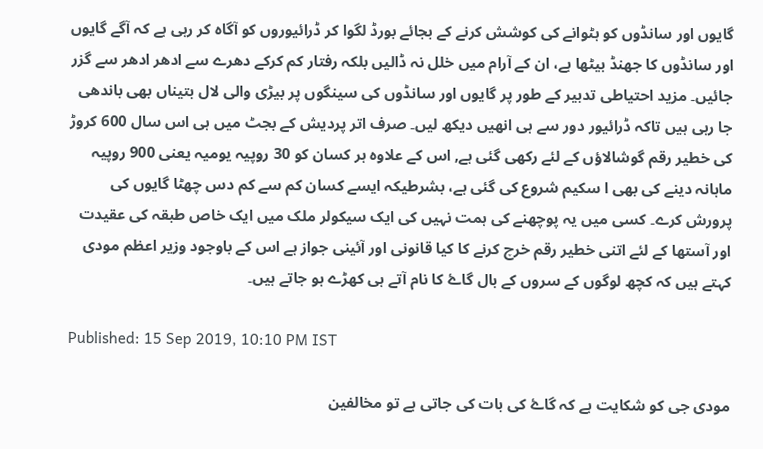گایوں اور سانڈوں کو ہٹوانے کی کوشش کرنے کے بجائے بورڈ لگوا کر ڈرائیوروں کو آگاہ کر رہی ہے کہ آگے گایوں اور سانڈوں کا جھنڈ بیٹھا ہے، ان کے آرام میں خلل نہ ڈالیں بلکہ رفتار کم کرکے دھرے سے ادھر ادھر سے گزر جائیں۔ مزید احتیاطی تدبیر کے طور پر گایوں اور سانڈوں کی سینگوں پر بیڑی والی لال بتیناں بھی باندھی جا رہی ہیں تاکہ ڈرائیور دور سے ہی انھیں دیکھ لیں۔ صرف اتر پردیش کے بجٹ میں ہی اس سال 600 کروڑ کی خطیر رقم گوشالاؤں کے لئے رکھی گئی ہے, اس کے علاوہ ہر کسان کو 30 روپیہ یومیہ یعنی 900 روپیہ ماہانہ دینے کی بھی ا سکیم شروع کی گئی ہے، بشرطیکہ ایسے کسان کم سے کم دس چھٹا گایوں کی پرورش کرے۔ کسی میں یہ پوچھنے کی ہمت نہیں کی ایک سیکولر ملک میں ایک خاص طبقہ کی عقیدت اور آستھا کے لئے اتنی خطیر رقم خرچ کرنے کا کیا قانونی اور آئینی جواز ہے اس کے باوجود وزیر اعظم مودی کہتے ہیں کہ کچھ لوگوں کے سروں کے بال گاۓ کا نام آتے ہی کھڑے ہو جاتے ہیں۔

Published: 15 Sep 2019, 10:10 PM IST

مودی جی کو شکایت ہے کہ گاۓ کی بات کی جاتی ہے تو مخالفین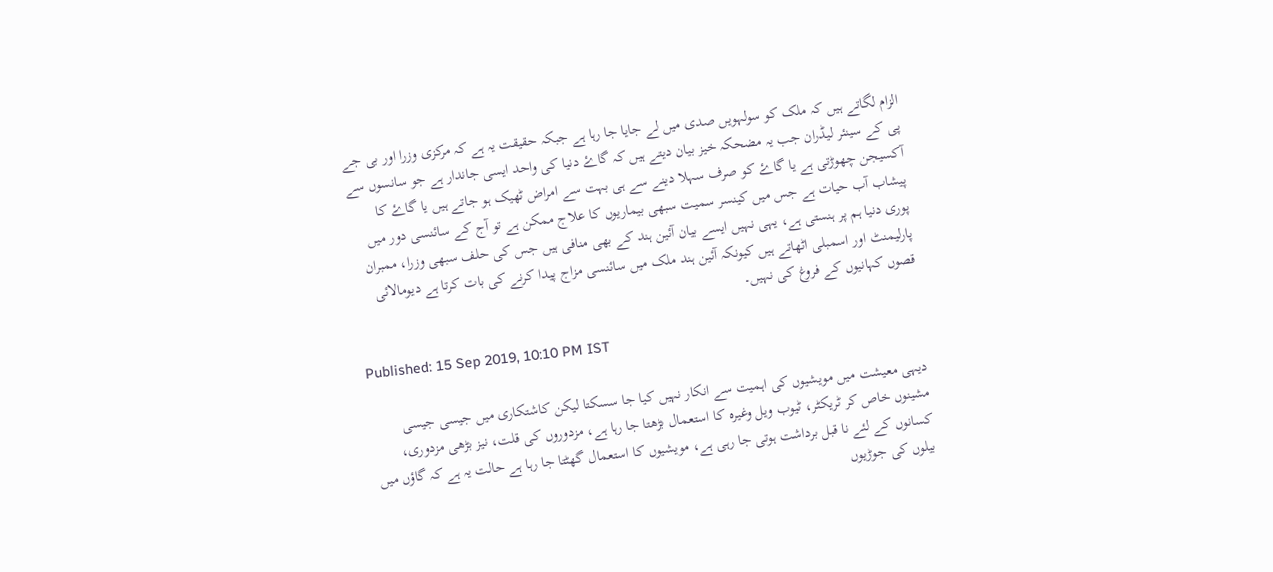الزام لگاتے ہیں کہ ملک کو سولہویں صدی میں لے جایا جا رہا ہے جبکہ حقیقت یہ ہے کہ مرکزی وزرا اور بی جے پی کے سینئر لیڈران جب یہ مضحکہ خیز بیان دیتے ہیں کہ گاۓ دنیا کی واحد ایسی جاندار ہے جو سانسوں سے آکسیجن چھوڑتی ہے یا گاۓ کو صرف سہلا دینے سے ہی بہت سے امراض ٹھیک ہو جاتے ہیں یا گاۓ کا پیشاب آب حیات ہے جس میں کینسر سمیت سبھی بیماریوں کا علاج ممکن ہے تو آج کے سائنسی دور میں پوری دنیا ہم پر ہنستی ہے، یہی نہیں ایسے بیان آئین ہند کے بھی منافی ہیں جس کی حلف سبھی وزرا، ممبران پارلیمنٹ اور اسمبلی اٹھاتے ہیں کیونکہ آئین ہند ملک میں سائنسی مزاج پیدا کرنے کی بات کرتا ہے دیومالائی قصوں کہانیوں کے فروغ کی نہیں۔

Published: 15 Sep 2019, 10:10 PM IST

دیہی معیشت میں مویشیوں کی اہمیت سے انکار نہیں کیا جا سسکتا لیکن کاشتکاری میں جیسی جیسی مشینوں خاص کر ٹریکٹر، ٹیوب ویل وغیرہ کا استعمال بڑھتا جا رہا ہے، مزدوروں کی قلت، نیز بڑھی مزدوری، کسانوں کے لئے نا قبل برداشت ہوتی جا رہی ہے، مویشیوں کا استعمال گھٹتا جا رہا ہے حالت یہ ہے کہ گاؤں میں بیلوں کی جوڑیوں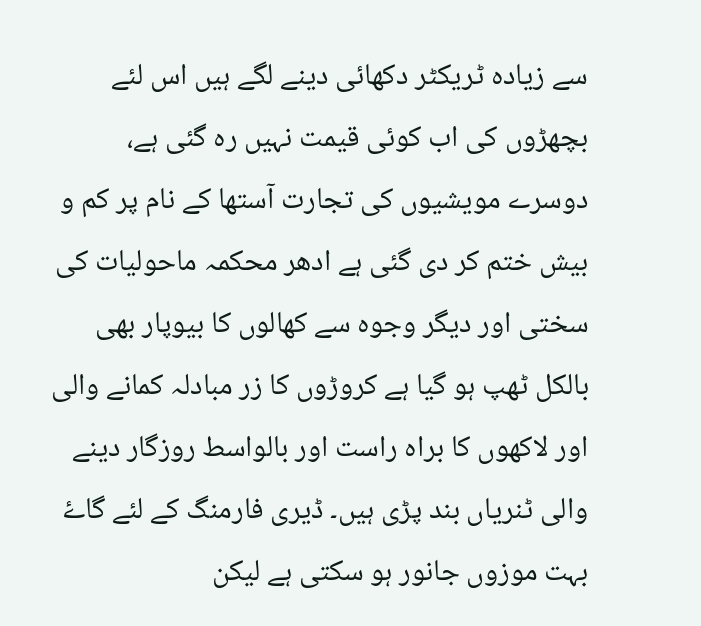سے زیادہ ٹریکٹر دکھائی دینے لگے ہیں اس لئے بچھڑوں کی اب کوئی قیمت نہیں رہ گئی ہے، دوسرے مویشیوں کی تجارت آستھا کے نام پر کم و بیش ختم کر دی گئی ہے ادھر محکمہ ماحولیات کی سختی اور دیگر وجوہ سے کھالوں کا بیوپار بھی بالکل ٹھپ ہو گیا ہے کروڑوں کا زر مبادلہ کمانے والی اور لاکھوں کا براہ راست اور بالواسط روزگار دینے والی ٹنریاں بند پڑی ہیں۔ ڈیری فارمنگ کے لئے گاۓ بہت موزوں جانور ہو سکتی ہے لیکن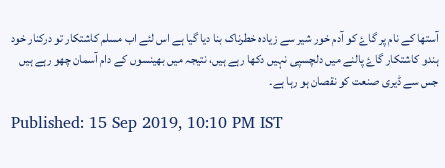آستھا کے نام پر گاۓ کو آدم خور شیر سے زیادہ خطرناک بنا دیا گیا ہے اس لئے اب مسلم کاشتکار تو درکنار خود ہندو کاشتکار گاۓ پالنے میں دلچسپی نہیں دکھا رہے ہیں، نتیجہ میں بھینسوں کے دام آسمان چھو رہے ہیں جس سے ڈیری صنعت کو نقصان ہو رہا ہے۔

Published: 15 Sep 2019, 10:10 PM IST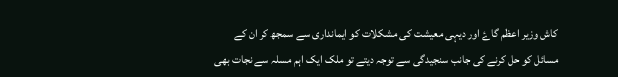کاش وزیر اعظم گاۓ اور دیہی معیشت کی مشکلات کو ایمانداری سے سمجھ کر ان کے مسائل کو حل کرنے کی جانب سنجیدگی سے توجہ دیتے تو ملک ایک اہم مسلہ سے نجات بھی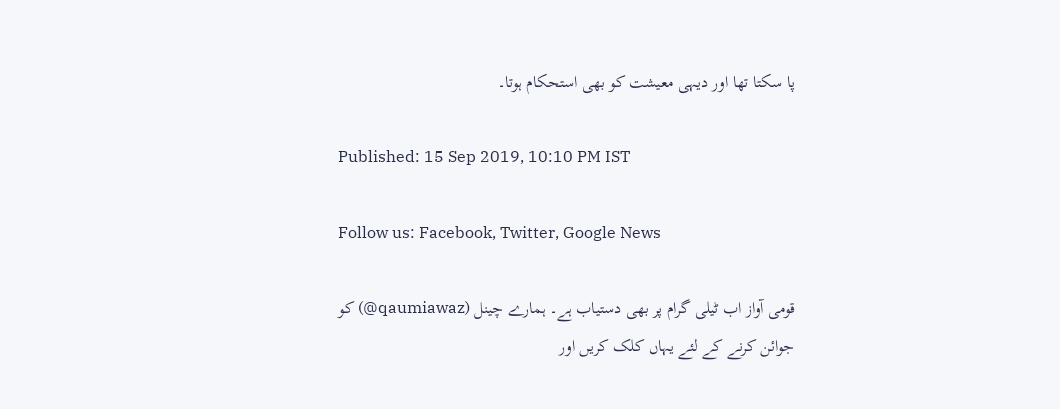پا سکتا تھا اور دیہی معیشت کو بھی استحکام ہوتا۔

Published: 15 Sep 2019, 10:10 PM IST

Follow us: Facebook, Twitter, Google News

قومی آواز اب ٹیلی گرام پر بھی دستیاب ہے۔ ہمارے چینل (qaumiawaz@) کو جوائن کرنے کے لئے یہاں کلک کریں اور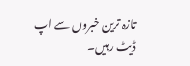تازہ ترین خبروں سے اپ ڈیٹ رہیں۔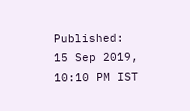Published: 15 Sep 2019, 10:10 PM IST